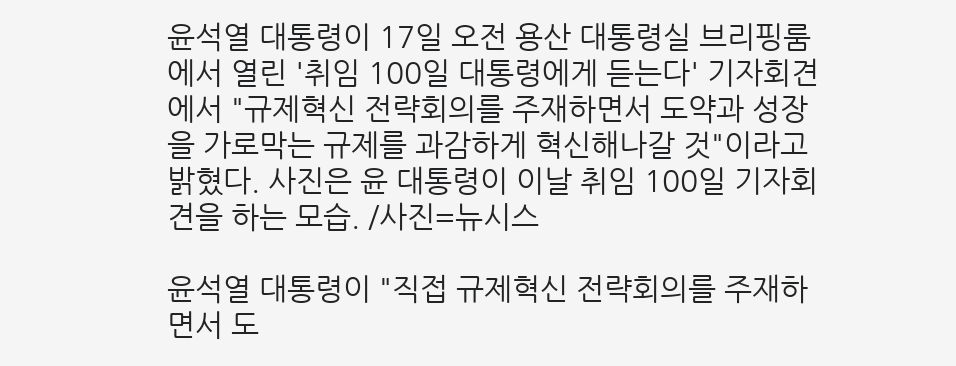윤석열 대통령이 17일 오전 용산 대통령실 브리핑룸에서 열린 '취임 100일 대통령에게 듣는다' 기자회견에서 "규제혁신 전략회의를 주재하면서 도약과 성장을 가로막는 규제를 과감하게 혁신해나갈 것"이라고 밝혔다. 사진은 윤 대통령이 이날 취임 100일 기자회견을 하는 모습. /사진=뉴시스

윤석열 대통령이 "직접 규제혁신 전략회의를 주재하면서 도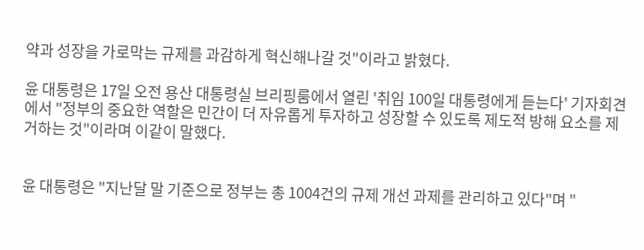약과 성장을 가로막는 규제를 과감하게 혁신해나갈 것"이라고 밝혔다.

윤 대통령은 17일 오전 용산 대통령실 브리핑룸에서 열린 '취임 100일 대통령에게 듣는다' 기자회견에서 "정부의 중요한 역할은 민간이 더 자유롭게 투자하고 성장할 수 있도록 제도적 방해 요소를 제거하는 것"이라며 이같이 말했다.


윤 대통령은 "지난달 말 기준으로 정부는 총 1004건의 규제 개선 과제를 관리하고 있다"며 "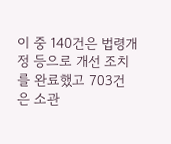이 중 140건은 법령개정 등으로 개선 조치를 완료했고 703건은 소관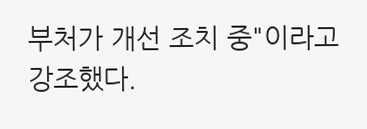부처가 개선 조치 중"이라고 강조했다.